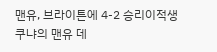맨유, 브라이튼에 4-2 승리이적생 쿠냐의 맨유 데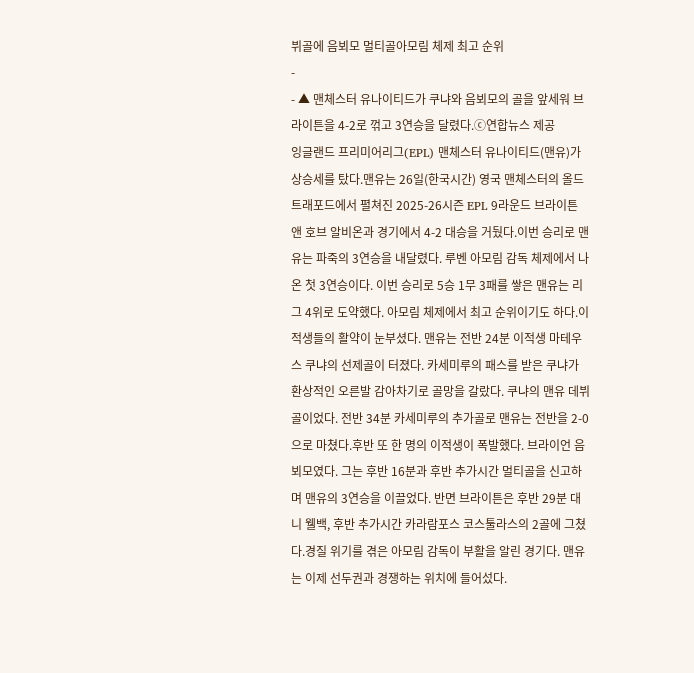뷔골에 음뵈모 멀티골아모림 체제 최고 순위
-
- ▲ 맨체스터 유나이티드가 쿠냐와 음뵈모의 골을 앞세워 브라이튼을 4-2로 꺾고 3연승을 달렸다.ⓒ연합뉴스 제공
잉글랜드 프리미어리그(EPL) 맨체스터 유나이티드(맨유)가 상승세를 탔다.맨유는 26일(한국시간) 영국 맨체스터의 올드 트래포드에서 펼쳐진 2025-26시즌 EPL 9라운드 브라이튼 앤 호브 알비온과 경기에서 4-2 대승을 거뒀다.이번 승리로 맨유는 파죽의 3연승을 내달렸다. 루벤 아모림 감독 체제에서 나온 첫 3연승이다. 이번 승리로 5승 1무 3패를 쌓은 맨유는 리그 4위로 도약했다. 아모림 체제에서 최고 순위이기도 하다.이적생들의 활약이 눈부셨다. 맨유는 전반 24분 이적생 마테우스 쿠냐의 선제골이 터졌다. 카세미루의 패스를 받은 쿠냐가 환상적인 오른발 감아차기로 골망을 갈랐다. 쿠냐의 맨유 데뷔골이었다. 전반 34분 카세미루의 추가골로 맨유는 전반을 2-0으로 마쳤다.후반 또 한 명의 이적생이 폭발했다. 브라이언 음뵈모였다. 그는 후반 16분과 후반 추가시간 멀티골을 신고하며 맨유의 3연승을 이끌었다. 반면 브라이튼은 후반 29분 대니 웰백, 후반 추가시간 카라람포스 코스툴라스의 2골에 그쳤다.경질 위기를 겪은 아모림 감독이 부활을 알린 경기다. 맨유는 이제 선두권과 경쟁하는 위치에 들어섰다.